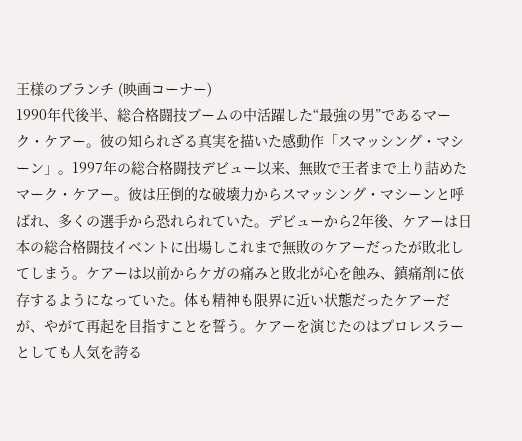王様のブランチ (映画コーナー)
1990年代後半、総合格闘技ブームの中活躍した“最強の男”であるマーク・ケアー。彼の知られざる真実を描いた感動作「スマッシング・マシーン」。1997年の総合格闘技デビュー以来、無敗で王者まで上り詰めたマーク・ケアー。彼は圧倒的な破壊力からスマッシング・マシーンと呼ばれ、多くの選手から恐れられていた。デビューから2年後、ケアーは日本の総合格闘技イベントに出場しこれまで無敗のケアーだったが敗北してしまう。ケアーは以前からケガの痛みと敗北が心を蝕み、鎮痛剤に依存するようになっていた。体も精神も限界に近い状態だったケアーだが、やがて再起を目指すことを誓う。ケアーを演じたのはプロレスラーとしても人気を誇る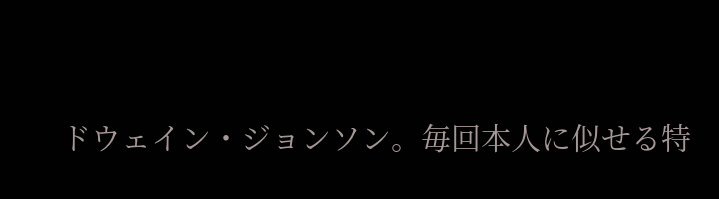ドウェイン・ジョンソン。毎回本人に似せる特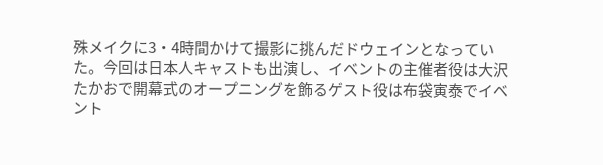殊メイクに3・4時間かけて撮影に挑んだドウェインとなっていた。今回は日本人キャストも出演し、イベントの主催者役は大沢たかおで開幕式のオープニングを飾るゲスト役は布袋寅泰でイベント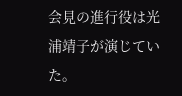会見の進行役は光浦靖子が演じていた。